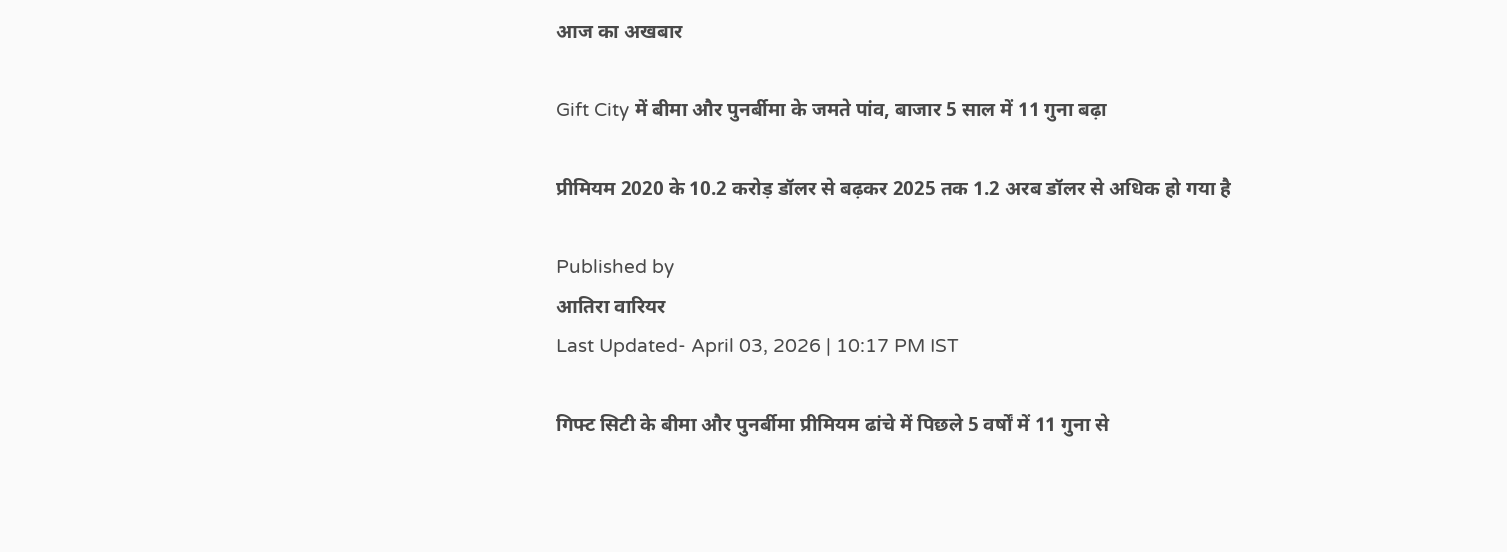आज का अखबार

Gift City में बीमा और पुनर्बीमा के जमते पांव, बाजार 5 साल में 11 गुना बढ़ा

प्रीमियम 2020 के 10.2 करोड़ डॉलर से बढ़कर 2025 तक 1.2 अरब डॉलर से अधिक हो गया है

Published by
आतिरा वारियर
Last Updated- April 03, 2026 | 10:17 PM IST

गिफ्ट सिटी के बीमा और पुनर्बीमा प्रीमियम ढांचे में पिछले 5 वर्षों में 11 गुना से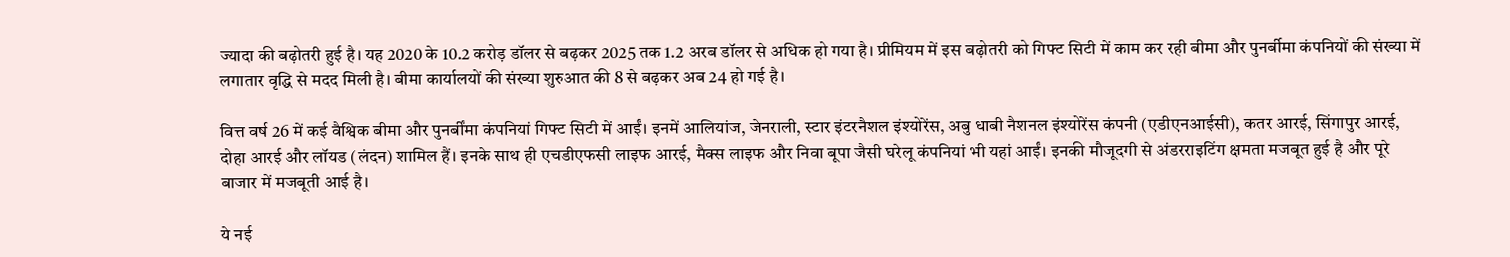ज्यादा की बढ़ोतरी हुई है। यह 2020 के 10.2 करोड़ डॉलर से बढ़कर 2025 तक 1.2 अरब डॉलर से अधिक हो गया है। प्रीमियम में इस बढ़ोतरी को गिफ्ट सिटी में काम कर रही बीमा और पुनर्बीमा कंपनियों की संख्या में लगातार वृद्धि से मदद मिली है। बीमा कार्यालयों की संख्या शुरुआत की 8 से बढ़कर अब 24 हो गई है।

वित्त वर्ष 26 में कई वैश्विक बीमा और पुनर्बींमा कंपनियां गिफ्ट सिटी में आईं। इनमें आलियांज, जेनराली, स्टार इंटरनैशल इंश्योरेंस, अबु धाबी नैशनल इंश्योरेंस कंपनी (एडीएनआईसी), कतर आरई, सिंगापुर आरई, दोहा आरई और लॉयड (लंदन) शामिल हैं। इनके साथ ही एचडीएफसी लाइफ आरई, मैक्स लाइफ और निवा बूपा जैसी घरेलू कंपनियां भी यहां आईं। इनकी मौजूदगी से अंडरराइटिंग क्षमता मजबूत हुई है और पूरे बाजार में मजबूती आई है।

ये नई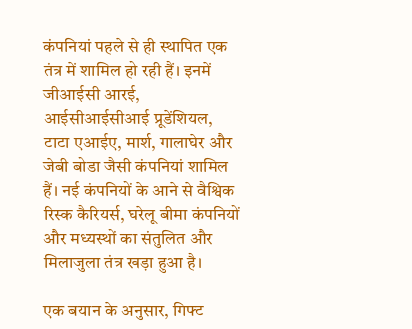कंपनियां पहले से ही स्थापित एक तंत्र में शामिल हो रही हैं। इनमें जीआईसी आरई, आईसीआईसीआई प्रूडेंशियल, टाटा एआईए, मार्श, गालाघेर और जेबी बोडा जैसी कंपनियां शामिल हैं। नई कंपनियों के आने से वैश्विक रिस्क कैरियर्स, घरेलू बीमा कंपनियों और मध्यस्थों का संतुलित और मिलाजुला तंत्र खड़ा हुआ है।

एक बयान के अनुसार, गिफ्ट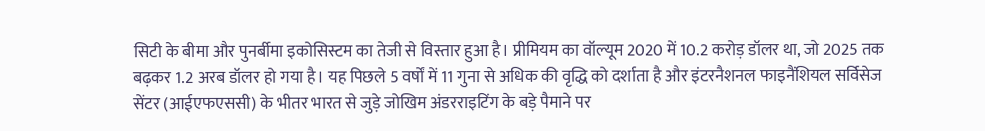सिटी के बीमा और पुनर्बीमा इकोसिस्टम का तेजी से विस्तार हुआ है। प्रीमियम का वॉल्यूम 2020 में 10.2 करोड़ डॉलर था, जो 2025 तक बढ़कर 1.2 अरब डॉलर हो गया है। यह पिछले 5 वर्षों में 11 गुना से अधिक की वृद्धि को दर्शाता है और इंटरनैशनल फाइनैंशियल सर्विसेज सेंटर (आईएफएससी) के भीतर भारत से जुड़े जोखिम अंडरराइटिंग के बड़े पैमाने पर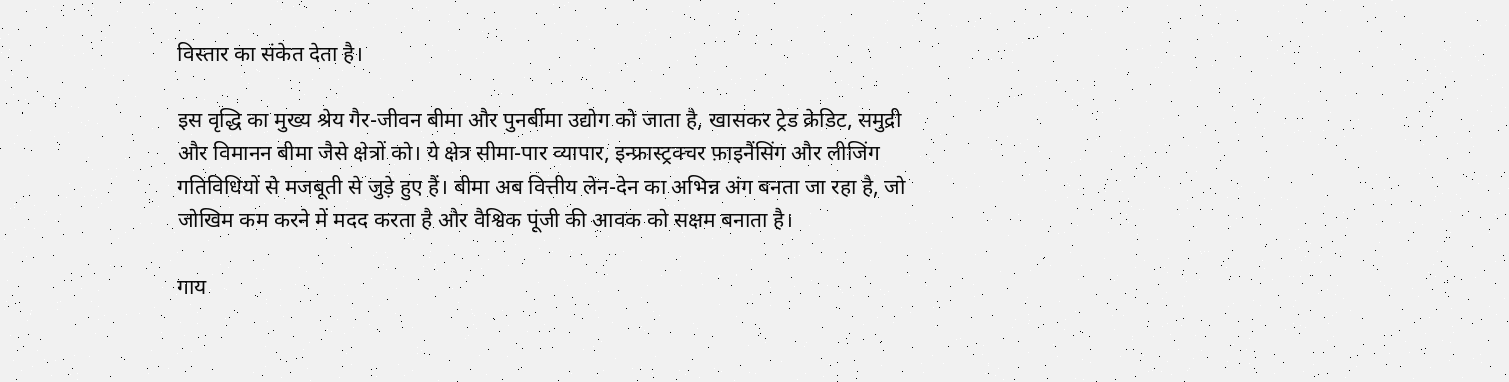विस्तार का संकेत देता है।

इस वृद्धि का मुख्य श्रेय गैर-जीवन बीमा और पुनर्बीमा उद्योग को जाता है, खासकर ट्रेड क्रेडिट, समुद्री और विमानन बीमा जैसे क्षेत्रों को। ये क्षेत्र सीमा-पार व्यापार, इन्फ्रास्ट्रक्चर फ़ाइनैंसिंग और लीजिंग गतिविधियों से मजबूती से जुड़े हुए हैं। बीमा अब वित्तीय लेन-देन का अभिन्न अंग बनता जा रहा है, जो जोखिम कम करने में मदद करता है और वैश्विक पूंजी की आवक को सक्षम बनाता है।

गाय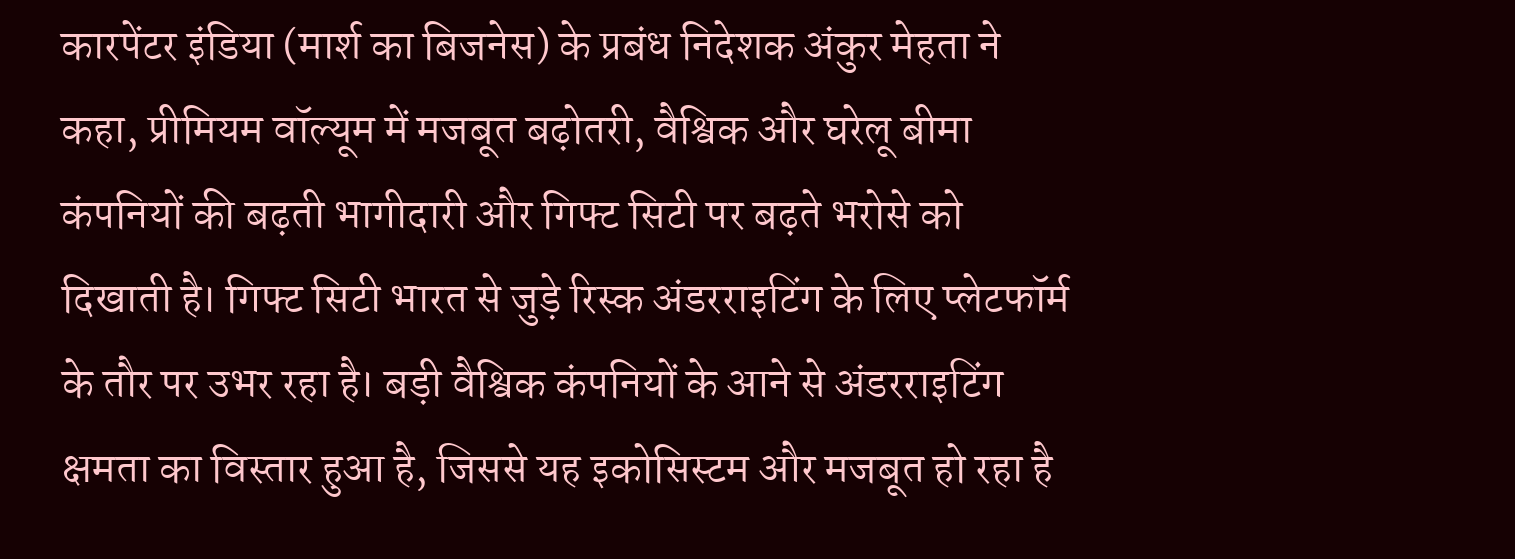कारपेंटर इंडिया (मार्श का बिजनेस) के प्रबंध निदेशक अंकुर मेहता ने कहा, प्रीमियम वॉल्यूम में मजबूत बढ़ोतरी, वैश्विक और घरेलू बीमा कंपनियों की बढ़ती भागीदारी और गिफ्ट सिटी पर बढ़ते भरोसे को दिखाती है। गिफ्ट सिटी भारत से जुड़े रिस्क अंडरराइटिंग के लिए प्लेटफॉर्म के तौर पर उभर रहा है। बड़ी वैश्विक कंपनियों के आने से अंडरराइटिंग क्षमता का विस्तार हुआ है, जिससे यह इकोसिस्टम और मजबूत हो रहा है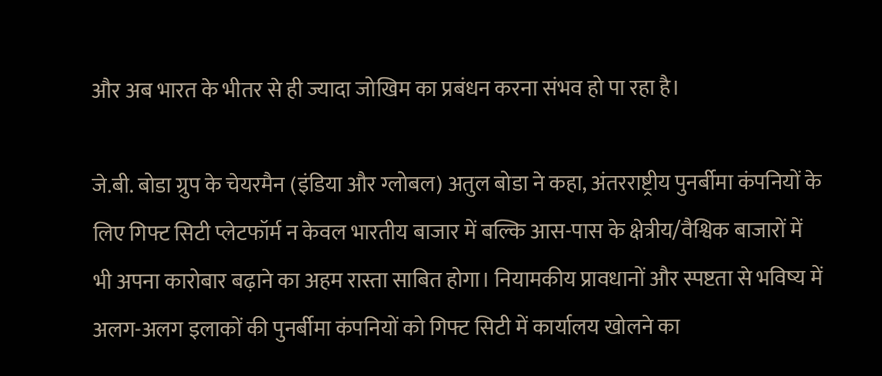और अब भारत के भीतर से ही ज्यादा जोखिम का प्रबंधन करना संभव हो पा रहा है।

जे.बी. बोडा ग्रुप के चेयरमैन (इंडिया और ग्लोबल) अतुल बोडा ने कहा, अंतरराष्ट्रीय पुनर्बीमा कंपनियों के लिए गिफ्ट सिटी प्लेटफॉर्म न केवल भारतीय बाजार में बल्कि आस-पास के क्षेत्रीय/वैश्विक बाजारों में भी अपना कारोबार बढ़ाने का अहम रास्ता साबित होगा। नियामकीय प्रावधानों और स्पष्टता से भविष्य में अलग-अलग इलाकों की पुनर्बीमा कंपनियों को गिफ्ट सिटी में कार्यालय खोलने का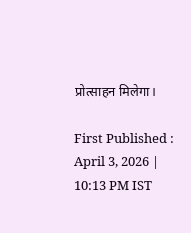प्रोत्साहन मिलेगा।

First Published : April 3, 2026 | 10:13 PM IST